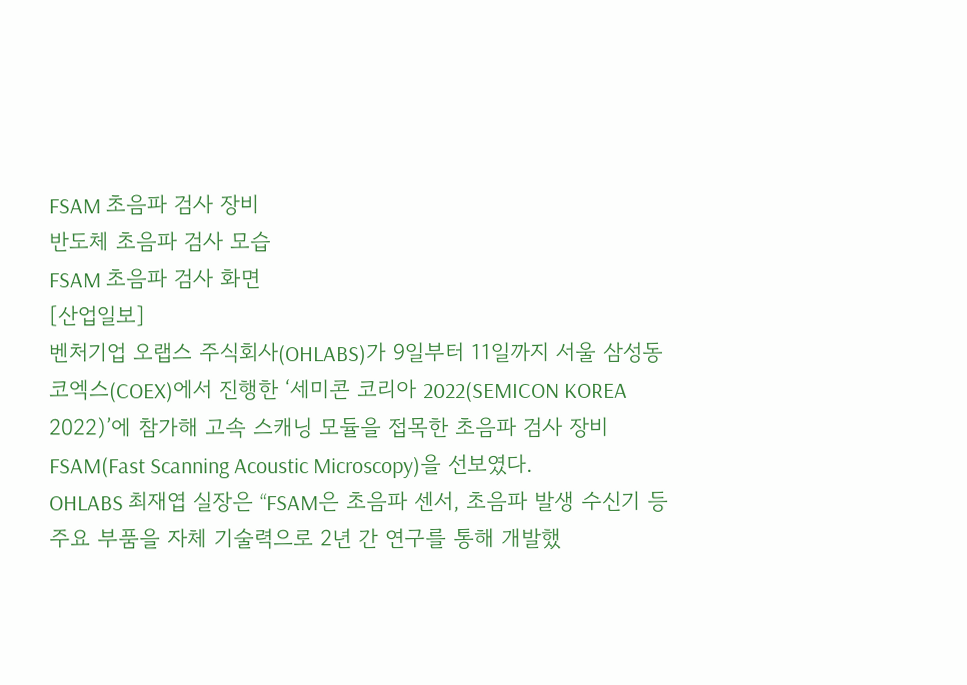FSAM 초음파 검사 장비
반도체 초음파 검사 모습
FSAM 초음파 검사 화면
[산업일보]
벤처기업 오랩스 주식회사(OHLABS)가 9일부터 11일까지 서울 삼성동 코엑스(COEX)에서 진행한 ‘세미콘 코리아 2022(SEMICON KOREA 2022)’에 참가해 고속 스캐닝 모듈을 접목한 초음파 검사 장비 FSAM(Fast Scanning Acoustic Microscopy)을 선보였다.
OHLABS 최재엽 실장은 “FSAM은 초음파 센서, 초음파 발생 수신기 등 주요 부품을 자체 기술력으로 2년 간 연구를 통해 개발했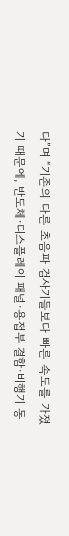다”며 “기존의 다른 초음파 검사기들보다 빠른 속도를 가졌기 때문에, 반도체·디스플레이 패널·용접부 결함·비행기 동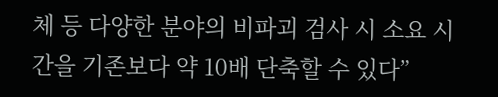체 등 다양한 분야의 비파괴 검사 시 소요 시간을 기존보다 약 10배 단축할 수 있다”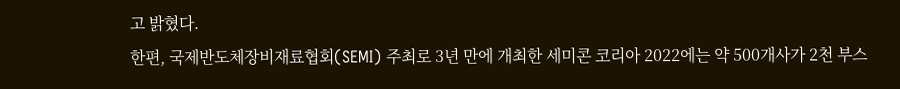고 밝혔다.
한편, 국제반도체장비재료협회(SEMI) 주최로 3년 만에 개최한 세미콘 코리아 2022에는 약 500개사가 2천 부스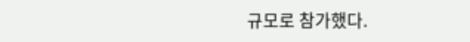규모로 참가했다.